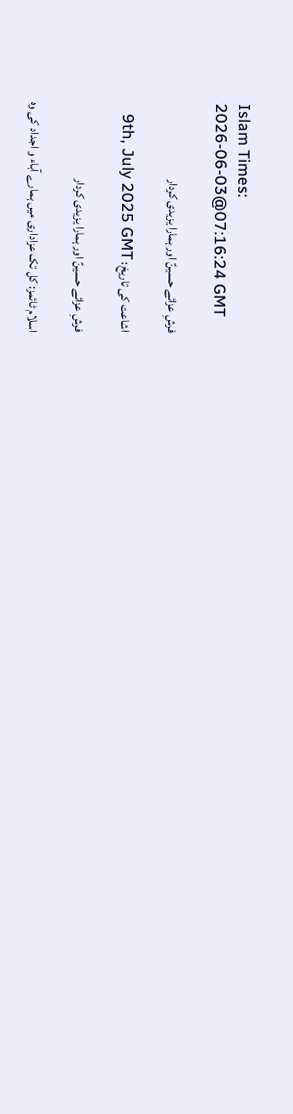Islam Times:
2026-06-03@07:16:24 GMT

فرشِ عزائے حسینؑ اور ہمارا یزیدی کردار

اشاعت کی تاریخ: 9th, July 2025 GMT

فرشِ عزائے حسینؑ اور ہمارا یزیدی کردار

اسلام ٹائمز: کل تک عزاداری میں ہمارے آباء و اجداد کی وہ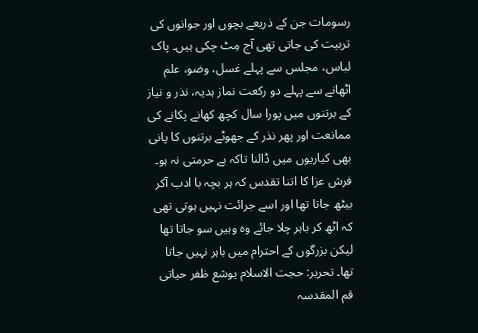رسومات جن کے ذریعے بچوں اور جوانوں کی تربیت کی جاتی تھی آج مِٹ چکی ہیں۔ پاک لباس، مجلس سے پہلے غسل، وضو، علم اٹھانے سے پہلے دو رکعت نماز ہدیہ، نذر و نیاز کے برتنوں میں پورا سال کچھ کھانے پکانے کی ممانعت اور پھر نذر کے جھوٹے برتنوں کا پانی بھی کیاریوں میں ڈالنا تاکہ بے حرمتی نہ ہو۔ فرش عزا کا اتنا تقدس کہ ہر بچہ با ادب آکر بیٹھ جاتا تھا اور اسے جرائت نہیں ہوتی تھی کہ اٹھ کر باہر چلا جائے وہ وہیں سو جاتا تھا لیکن بزرگوں کے احترام میں باہر نہیں جاتا تھا۔ تحریر: حجت الاسلام یوشع ظفر حیاتی
قم المقدسہ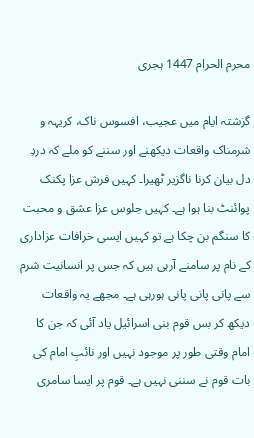محرم الحرام 1447 ہجری

گزشتہ ایام میں عجیب، افسوس ناک، کریہہ و شرمناک واقعات دیکھنے اور سننے کو ملے کہ دردِ دل بیان کرنا ناگزیر ٹھیرا۔ کہیں فرش عزا پکنک پوائنٹ بنا ہوا ہے۔ کہیں جلوس عزا عشق و محبت کا سنگم بن چکا ہے تو کہیں ایسی خرافات عزاداری کے نام پر سامنے آرہی ہیں کہ جس پر انسانیت شرم سے پانی پانی پانی ہورہی ہے۔ مجھے یہ واقعات دیکھ کر بس قوم بنی اسرائیل یاد آئی کہ جن کا امام وقتی طور پر موجود نہیں اور نائبِ امام کی بات قوم نے سننی نہیں ہے۔ قوم پر ایسا سامری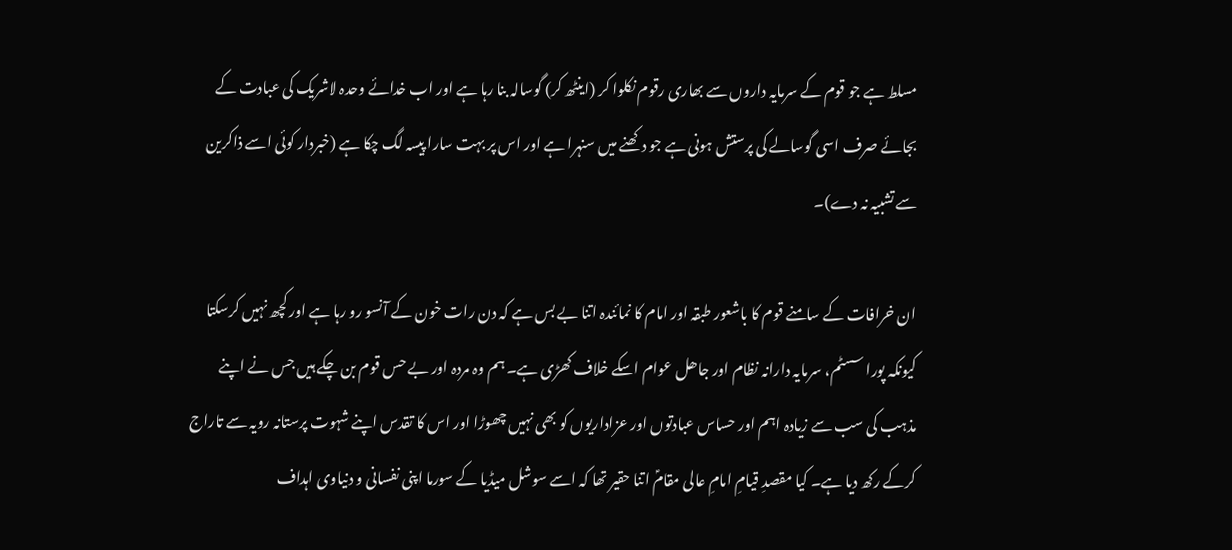مسلط ہے جو قوم کے سرمایہ داروں سے بھاری رقوم نکلوا کر (اینٹھ کر) گوسالہ بنا رہا ہے اور اب خدائے وحدہ لاشریک کی عبادت کے بجائے صرف اسی گوسالے کی پرستش ہونی ہے جو دکھنے میں سنہرا ہے اور اس پر بہت سارا پیسہ لگ چکا ہے (خبردار کوئی اسے ذاکرین سے تشبیہ نہ دے)۔

ان خرافات کے سامنے قوم کا باشعور طبقہ اور امام کا نمائندہ اتنا بے بس ہے کہ دن رات خون کے آنسو رو رہا ہے اور کچھ نہیں کرسکتا کیونکہ پورا سسٹم، سرمایہ دارانہ نظام اور جاھل عوام اسکے خلاف کھڑی ہے۔ ہم وہ مردہ اور بے حس قوم بن چکے ہیں جس نے اپنے مذہب کی سب سے زیادہ اہم اور حساس عبادتوں اور عزاداریوں کو بھی نہیں چھوڑا اور اس کا تقدس اپنے شہوت پرستانہ رویہ سے تاراج کرکے رکھ دیا ہے۔ کیا مقصدِ قیامِ امامِ عالی مقامؑ اتنا حقیر تھا کہ اسے سوشل میڈیا کے سورما اپنی نفسانی و دنیاوی اہداف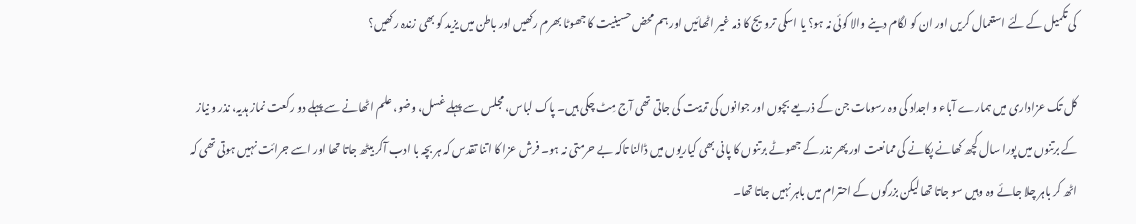کی تکمیل کے لئے استعمال کریں اور ان کو لگام دینے والا کوئی نہ ہو؟ یا اسکی ترویج کا ذمہ غیر اٹھائیں اور ہم محض حسینیت کا جھوٹا بھرم رکھیں اور باطن میں یزید کو بھی زندہ رکھیں؟

کل تک عزاداری میں ہمارے آباء و اجداد کی وہ رسومات جن کے ذریعے بچوں اور جوانوں کی تربیت کی جاتی تھی آج مِٹ چکی ہیں۔ پاک لباس، مجلس سے پہلے غسل، وضو، علم اٹھانے سے پہلے دو رکعت نماز ہدیہ، نذر و نیاز کے برتنوں میں پورا سال کچھ کھانے پکانے کی ممانعت اور پھر نذر کے جھوٹے برتنوں کا پانی بھی کیاریوں میں ڈالنا تاکہ بے حرمتی نہ ہو۔ فرش عزا کا اتنا تقدس کہ ہر بچہ با ادب آکر بیٹھ جاتا تھا اور اسے جرائت نہیں ہوتی تھی کہ اٹھ کر باہر چلا جائے وہ وہیں سو جاتا تھا لیکن بزرگوں کے احترام میں باہر نہیں جاتا تھا۔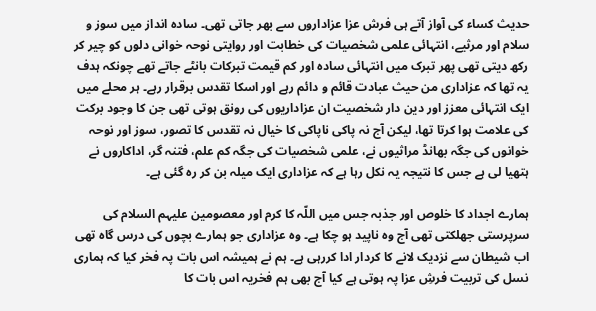حدیث کساء کی آواز آتے ہی فرش عزا عزاداروں سے بھر جاتی تھی۔ سادہ انداز میں سوز و سلام اور مرثیے، انتہائی علمی شخصیات کی خطابت اور روایتی نوحہ خوانی دلوں کو چیر کر رکھ دیتی تھی پھر تبرک میں انتہائی سادہ اور کم قیمت تبرکات بانٹے جاتے تھے چونکہ ہدف یہ تھا کہ عزاداری من حیث عبادت قائم و دائم رہے اور اسکا تقدس برقرار رہے۔ ہر محلے میں ایک انتہائی معزز اور دین دار شخصیت ان عزاداریوں کی رونق ہوتی تھی جن کا وجود برکت کی علامت ہوا کرتا تھا، لیکن آج نہ پاکی ناپاکی کا خیال نہ تقدس کا تصور، سوز اور نوحہ خوانوں کی جگہ بھانڈ مراثیوں نے، علمی شخصیات کی جگہ کم علم، فتنہ گر، اداکاروں نے ہتھیا لی ہے جس کا نتیجہ یہ نکل رہا ہے کہ عزاداری ایک میلہ بن کر رہ گئی ہے۔

ہمارے اجداد کا خلوص اور جذبہ جس میں اللّہ کا کرم اور معصومین علیہم السلام کی سرپرستی جھلکتی تھی آج وہ ناپید ہو چکا ہے۔ وہ عزاداری جو ہمارے بچوں کی درس گاہ تھی اب شیطان سے نزدیک لانے کا کردار ادا کررہی ہے۔ ہم نے ہمیشہ اس بات پہ فخر کیا کہ ہماری نسل کی تربیت فرشِ عزا پہ ہوتی ہے کیا آج بھی ہم فخریہ اس بات کا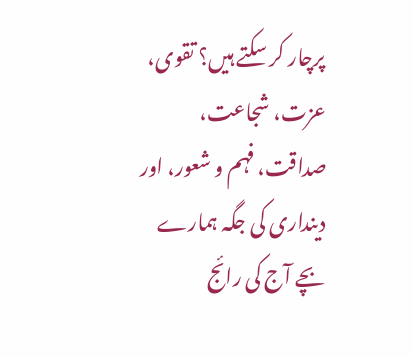پرچار کر سکتے ہیں؟ تقوی، عزت، شجاعت، صداقت، فہم و شعور، اور دینداری کی جگہ ہمارے بچے آج کی رائج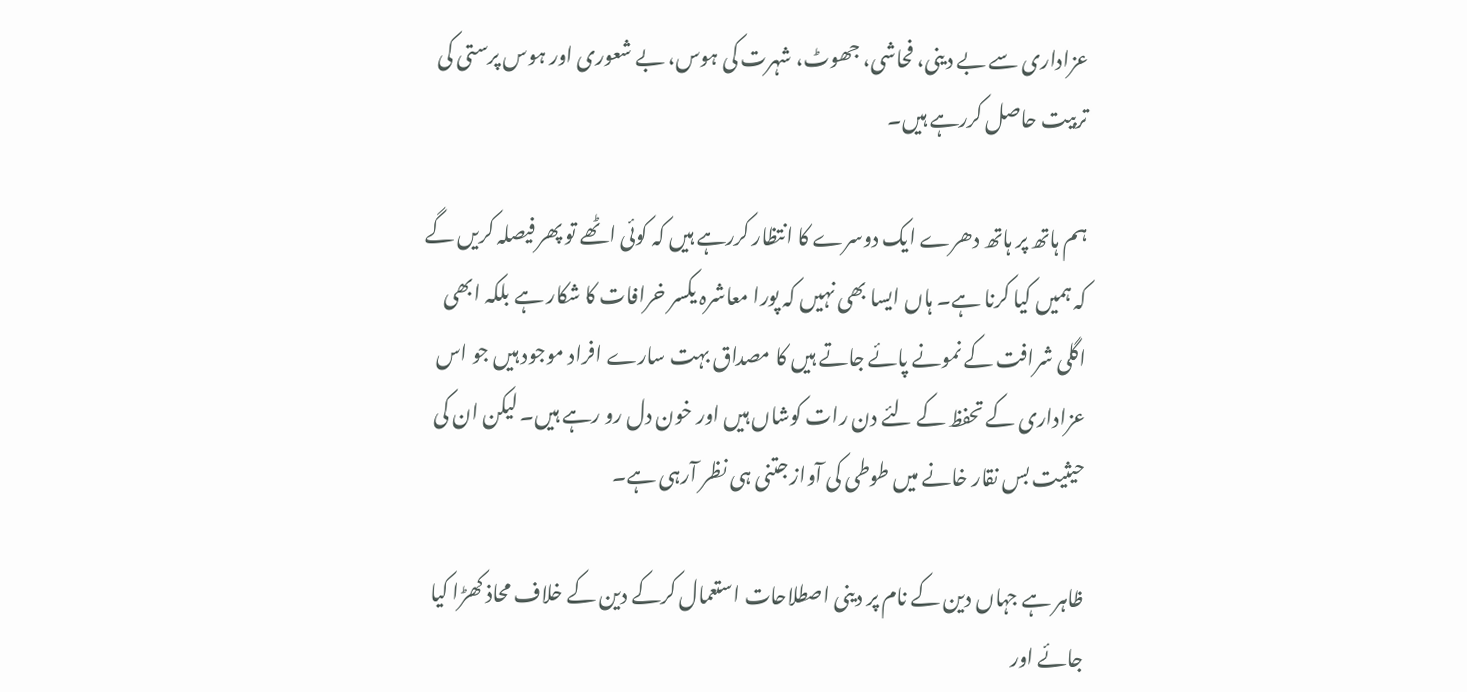عزاداری سے بے دینی، فحاشی، جھوٹ، شہرت کی ہوس، بے شعوری اور ہوس پرستی کی تربیت حاصل کررہے ہیں۔

ہم ہاتھ پر ہاتھ دھرے ایک دوسرے کا انتظار کررہے ہیں کہ کوئی اٹھے تو پھر فیصلہ کریں گے کہ ہمیں کیا کرنا ہے۔ ہاں ایسا بھی نہیں کہ پورا معاشرہ یکسر خرافات کا شکار ہے بلکہ ابھی اگلی شرافت کے نمونے پائے جاتے ہیں کا مصداق بہت سارے افراد موجود ہیں جو اس عزاداری کے تحفظ کے لئے دن رات کوشاں ہیں اور خون دل رو رہے ہیں۔ لیکن ان کی حیثیت بس نقار خانے میں طوطی کی آواز جتنی ہی نظر آرہی ہے۔

ظاہر ہے جہاں دین کے نام پر دینی اصطلاحات استعمال کرکے دین کے خلاف محاذ کھڑا کیا جائے اور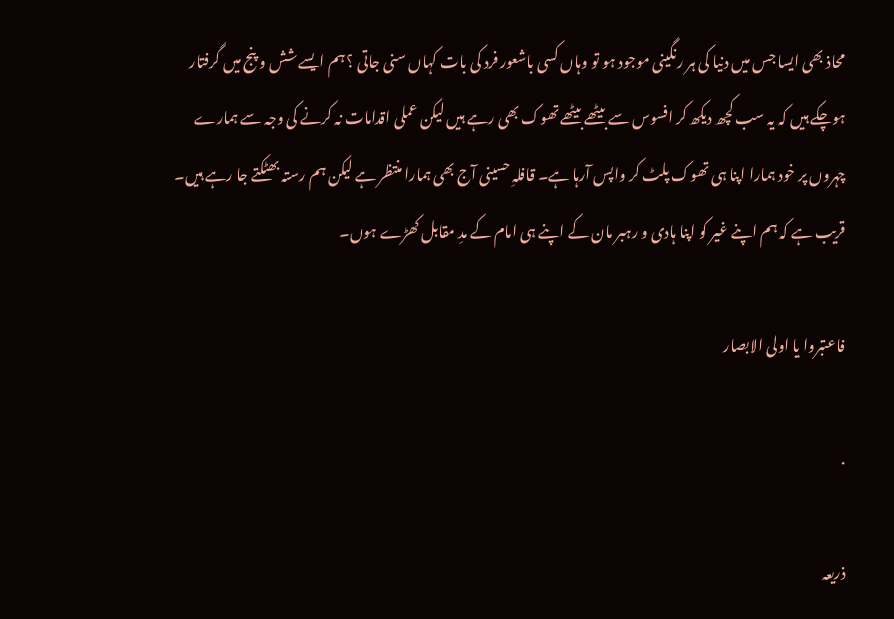محاذ بھی ایسا جس میں دنیا کی ہر رنگینی موجود ہو تو وہاں کسی باشعور فرد کی بات کہاں سنی جاتی ؟ ہم ایسے شش و پنج میں گرفتار ہوچکے ہیں کہ یہ سب کچھ دیکھ کر افسوس سے بیٹھے بیٹھے تھوک بھی رہے ہیں لیکن عملی اقدامات نہ کرنے کی وجہ سے ہمارے چہروں پر خود ہمارا اپنا ہی تھوک پلٹ کر واپس آرہا ہے۔ قافلہِ حسینی آج بھی ہمارا منتظر ہے لیکن ہم رستہ بھٹکتے جا رہے ہیں۔ قریب ہے کہ ہم اپنے غیر کو اپنا ہادی و رہبر مان کے اپنے ہی امام کے مدِ مقابل کھڑے ہوں۔

فاعتبروا یا اولی الابصار

.

ذریعہ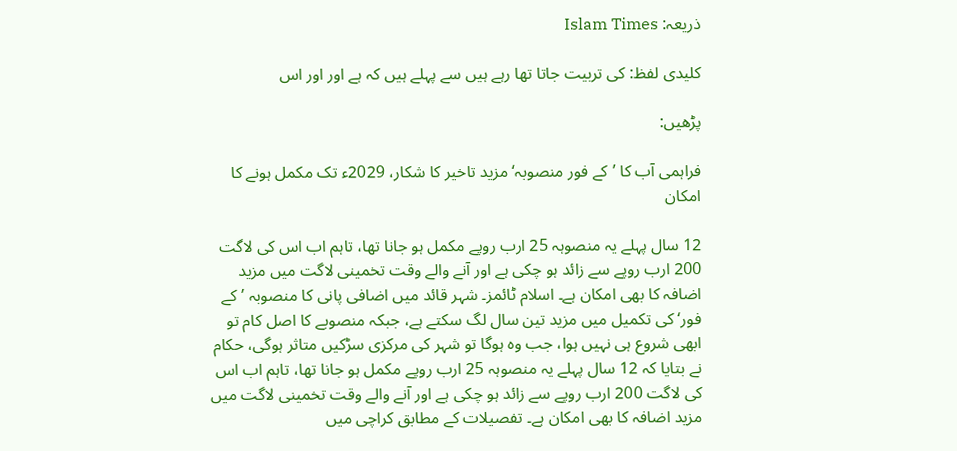ذریعہ: Islam Times

کلیدی لفظ: کی تربیت جاتا تھا رہے ہیں سے پہلے ہیں کہ ہے اور اور اس

پڑھیں:

فراہمی آب کا ’کے فور منصوبہ‘ مزید تاخیر کا شکار، 2029ء تک مکمل ہونے کا امکان

12 سال پہلے یہ منصوہہ 25 ارب روپے مکمل ہو جانا تھا، تاہم اب اس کی لاگت 200 ارب روپے سے زائد ہو چکی ہے اور آنے والے وقت تخمینی لاگت میں مزید اضافہ کا بھی امکان ہے۔ اسلام ٹائمز۔ شہر قائد میں اضافی پانی کا منصوبہ ’کے فور‘ کی تکمیل میں مزید تین سال لگ سکتے ہے، جبکہ منصوبے کا اصل کام تو ابھی شروع ہی نہیں ہوا، جب وہ ہوگا تو شہر کی مرکزی سڑکیں متاثر ہوگی، حکام نے بتایا کہ 12 سال پہلے یہ منصوہہ 25 ارب روپے مکمل ہو جانا تھا، تاہم اب اس کی لاگت 200 ارب روپے سے زائد ہو چکی ہے اور آنے والے وقت تخمینی لاگت میں مزید اضافہ کا بھی امکان ہے۔ تفصیلات کے مطابق کراچی میں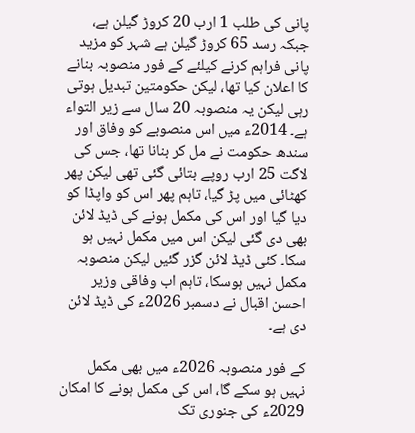پانی کی طلب 1 ارب 20 کروڑ گیلن ہے، جبکہ رسد 65 کروڑ گیلن ہے شہر کو مزید پانی فراہم کرنے کیلئے کے فور منصوبہ بنانے کا اعلان کیا تھا، لیکن حکومتین تبدیل ہوتی رہی لیکن یہ منصوبہ 20 سال سے زیر التواء ہے۔ 2014ء میں اس منصوبے کو وفاق اور سندھ حکومت نے مل کر بنانا تھا، جس کی لاگت 25 ارب روپے بتائی گئی تھی لیکن پھر کھٹائی میں پڑ گیا، تاہم پھر اس کو واپڈا کو دیا گیا اور اس کی مکمل ہونے کی ڈیڈ لائن بھی دی گئی لیکن اس میں مکمل نہیں ہو سکا۔ کئی ڈیڈ لائن گزر گئیں لیکن منصوبہ مکمل نہیں ہوسکا، تاہم اب وفاقی وزیر احسن اقبال نے دسمبر 2026ء کی ڈیڈ لائن دی ہے۔

کے فور منصوبہ 2026ء میں بھی مکمل نہیں ہو سکے گا، اس کی مکمل ہونے کا امکان 2029ء کی جنوری تک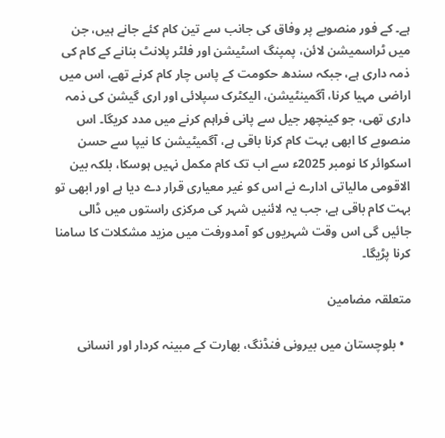ہے۔ کے فور منصوبے پر وفاق کی جانب سے تین کام کئے جانے ہیں، جن میں ٹراسمیشن لائن، پمپنگ اسٹیشن اور فلٹر پلانٹ بنانے کے کام کی ذمہ داری ہے، جبکہ سندھ حکومت کے پاس چار کام کرنے تھے، اس میں اراضی مہیا کرنا، آگمینٹیشن، الیکٹرک سپلائی اور اری گیشن کی ذمہ داری تھی، جو کینچھر جیل سے پانی فراہم کرنے میں مدد کریگا۔ اس منصوبے کا ابھی بہت کام کرنا باقی ہے، آگمیٹیشن کا نیپا سے حسن اسکوائر کا نومبر 2025ء سے اب تک کام مکمل نہیں ہوسکا، بلکہ بین الاقومی مالیاتی ادارے نے اس کو غیر معیاری قرار دے دیا ہے اور ابھی تو بہت کام باقی ہے، جب یہ لائنیں شہر کی مرکزی راستوں میں ڈالی جائیں گی اس وقت شہریوں کو آمدورفت میں مزید مشکلات کا سامنا کرنا پڑیگا۔

متعلقہ مضامین

  • بلوچستان میں بیرونی فنڈنگ، بھارت کے مبینہ کردار اور انسانی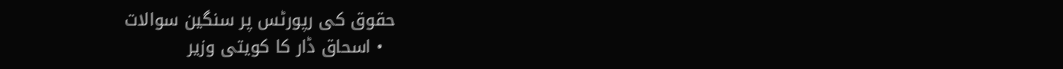حقوق کی رپورٹس پر سنگین سوالات
  • اسحاق ڈار کا کویتی وزیر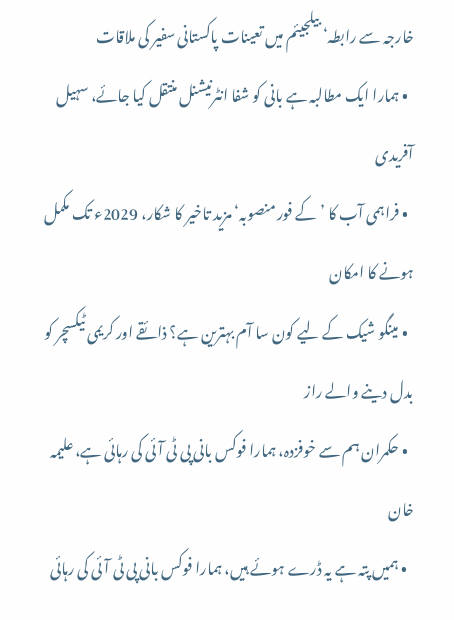خارجہ سے رابطہ‘ بیلجیئم میں تعینات پاکستانی سفیر کی ملاقات
  • ہمارا ایک مطالبہ ہے بانی کو شفا انٹرنیشنل منتقل کیا جائے، سہیل آفریدی
  • فراہمی آب کا ’کے فور منصوبہ‘ مزید تاخیر کا شکار، 2029ء تک مکمل ہونے کا امکان
  • مینگو شیک کے لیے کون سا آم بہترین ہے؟ ذائقے اور کریمی ٹیکسچر کو بدل دینے والے راز
  • حکمران ہم سے خوفزدہ، ہمارا فوکس بانی پی ٹی آئی کی رہائی ہے، علیمہ خان
  • ہمیں پتہ ہے یہ ڈرے ہوئے ہیں، ہمارا فوکس بانی پی ٹی آئی کی رہائی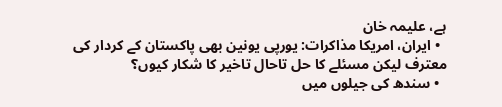ہے، علیمہ خان
  • ایران، امریکا مذاکرات: یورپی یونین بھی پاکستان کے کردار کی معترف لیکن مسئلے کا حل تاحال تاخیر کا شکار کیوں؟
  • سندھ کی جیلوں میں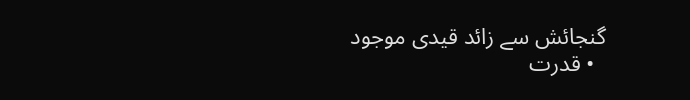گنجائش سے زائد قیدی موجود
  • قدرت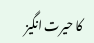کا حیرت انگیز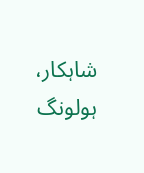شاہکار، ہولونگ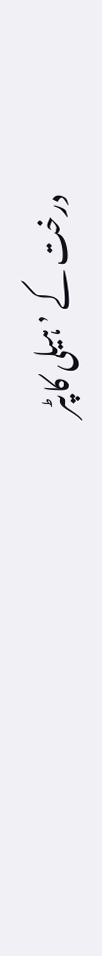درخت کے ’ہیلی کاپٹر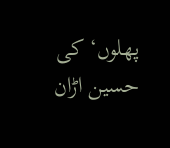پھلوں‘ کی حسین اڑان